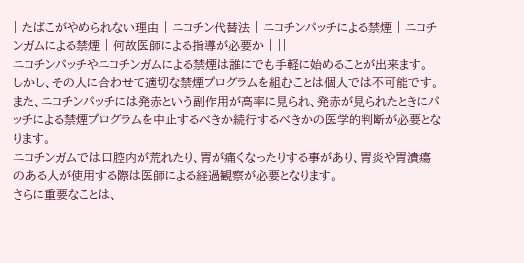| たばこがやめられない理由 | ニコチン代替法 | ニコチンパッチによる禁煙 | ニコチンガムによる禁煙 | 何故医師による指導が必要か | ||
ニコチンパッチやニコチンガムによる禁煙は誰にでも手軽に始めることが出来ます。
しかし、その人に合わせて適切な禁煙プログラムを組むことは個人では不可能です。また、ニコチンパッチには発赤という副作用が高率に見られ、発赤が見られたときにパッチによる禁煙プログラムを中止するべきか続行するべきかの医学的判断が必要となります。
ニコチンガムでは口腔内が荒れたり、胃が痛くなったりする事があり、胃炎や胃潰瘍のある人が使用する際は医師による経過観察が必要となります。
さらに重要なことは、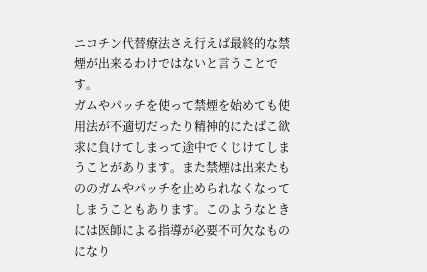ニコチン代替療法さえ行えば最終的な禁煙が出来るわけではないと言うことです。
ガムやパッチを使って禁煙を始めても使用法が不適切だったり精神的にたばこ欲求に負けてしまって途中でくじけてしまうことがあります。また禁煙は出来たもののガムやパッチを止められなくなってしまうこともあります。このようなときには医師による指導が必要不可欠なものになり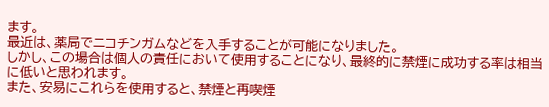ます。
最近は、薬局でニコチンガムなどを入手することが可能になりました。
しかし、この場合は個人の責任において使用することになり、最終的に禁煙に成功する率は相当に低いと思われます。
また、安易にこれらを使用すると、禁煙と再喫煙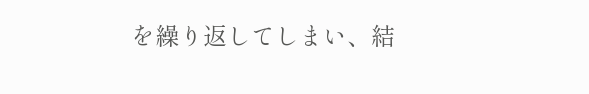を繰り返してしまい、結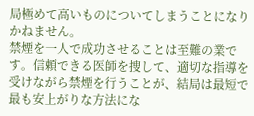局極めて高いものについてしまうことになりかねません。
禁煙を一人で成功させることは至難の業です。信頼できる医師を捜して、適切な指導を受けながら禁煙を行うことが、結局は最短で最も安上がりな方法にな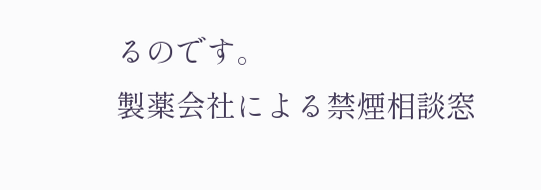るのです。
製薬会社による禁煙相談窓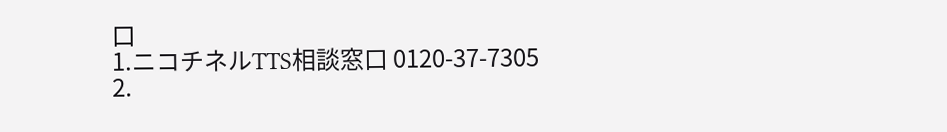口
1.ニコチネルTTS相談窓口 0120-37-7305
2.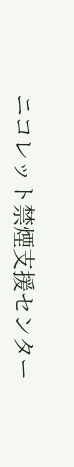ニコレット禁煙支援センター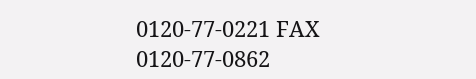0120-77-0221 FAX 0120-77-0862